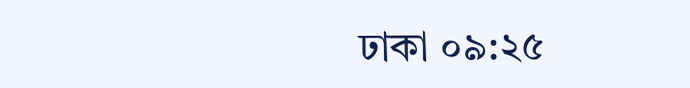ঢাকা ০৯:২৫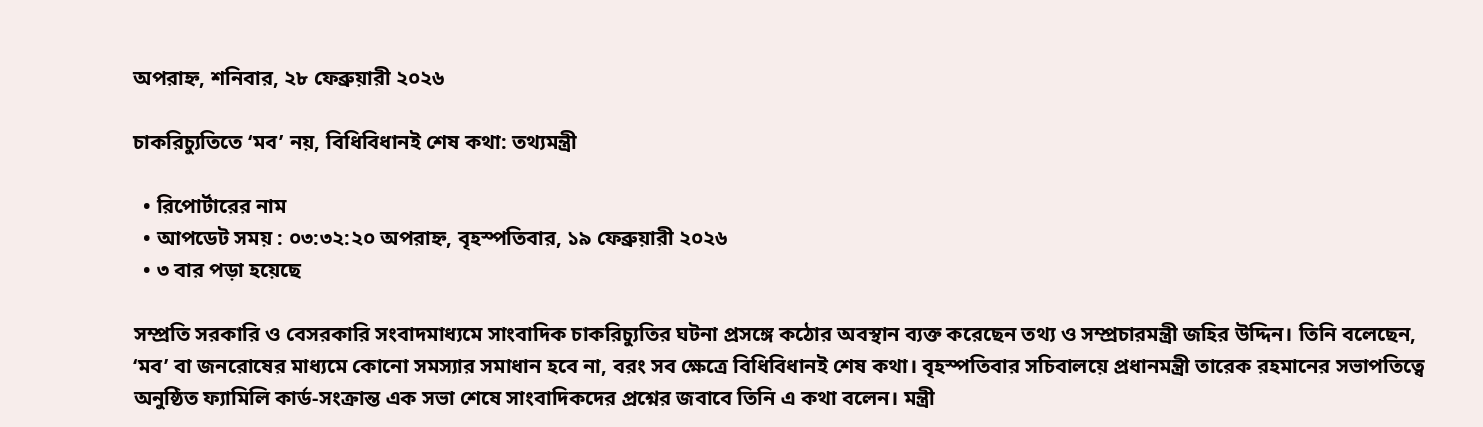অপরাহ্ন, শনিবার, ২৮ ফেব্রুয়ারী ২০২৬

চাকরিচ্যুতিতে ‘মব’ নয়, বিধিবিধানই শেষ কথা: তথ্যমন্ত্রী

  • রিপোর্টারের নাম
  • আপডেট সময় : ০৩:৩২:২০ অপরাহ্ন, বৃহস্পতিবার, ১৯ ফেব্রুয়ারী ২০২৬
  • ৩ বার পড়া হয়েছে

সম্প্রতি সরকারি ও বেসরকারি সংবাদমাধ্যমে সাংবাদিক চাকরিচ্যুতির ঘটনা প্রসঙ্গে কঠোর অবস্থান ব্যক্ত করেছেন তথ্য ও সম্প্রচারমন্ত্রী জহির উদ্দিন। তিনি বলেছেন, ‘মব’ বা জনরোষের মাধ্যমে কোনো সমস্যার সমাধান হবে না, বরং সব ক্ষেত্রে বিধিবিধানই শেষ কথা। বৃহস্পতিবার সচিবালয়ে প্রধানমন্ত্রী তারেক রহমানের সভাপতিত্বে অনুষ্ঠিত ফ্যামিলি কার্ড-সংক্রান্ত এক সভা শেষে সাংবাদিকদের প্রশ্নের জবাবে তিনি এ কথা বলেন। মন্ত্রী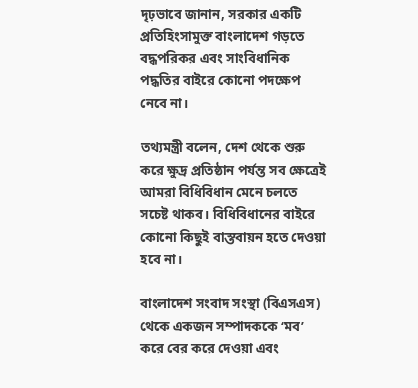দৃঢ়ভাবে জানান, সরকার একটি প্রতিহিংসামুক্ত বাংলাদেশ গড়তে বদ্ধপরিকর এবং সাংবিধানিক পদ্ধতির বাইরে কোনো পদক্ষেপ নেবে না।

তথ্যমন্ত্রী বলেন, দেশ থেকে শুরু করে ক্ষুদ্র প্রতিষ্ঠান পর্যন্ত সব ক্ষেত্রেই আমরা বিধিবিধান মেনে চলতে সচেষ্ট থাকব। বিধিবিধানের বাইরে কোনো কিছুই বাস্তবায়ন হতে দেওয়া হবে না।

বাংলাদেশ সংবাদ সংস্থা (বিএসএস) থেকে একজন সম্পাদককে ‘মব’ করে বের করে দেওয়া এবং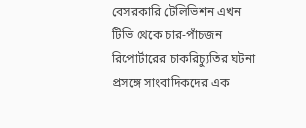বেসরকারি টেলিভিশন এখন টিভি থেকে চার-পাঁচজন রিপোর্টারের চাকরিচ্যুতির ঘটনা প্রসঙ্গে সাংবাদিকদের এক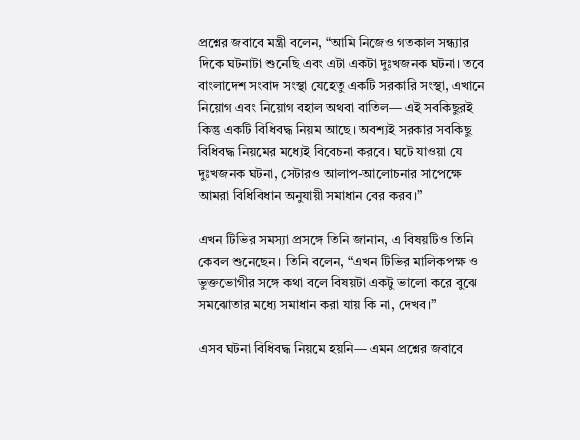প্রশ্নের জবাবে মন্ত্রী বলেন, “আমি নিজেও গতকাল সন্ধ্যার দিকে ঘটনাটা শুনেছি এবং এটা একটা দুঃখজনক ঘটনা। তবে বাংলাদেশ সংবাদ সংস্থা যেহেতু একটি সরকারি সংস্থা, এখানে নিয়োগ এবং নিয়োগ বহাল অথবা বাতিল— এই সবকিছুরই কিন্তু একটি বিধিবদ্ধ নিয়ম আছে। অবশ্যই সরকার সবকিছু বিধিবদ্ধ নিয়মের মধ্যেই বিবেচনা করবে। ঘটে যাওয়া যে দুঃখজনক ঘটনা, সেটারও আলাপ-আলোচনার সাপেক্ষে আমরা বিধিবিধান অনুযায়ী সমাধান বের করব।”

এখন টিভির সমস্যা প্রসঙ্গে তিনি জানান, এ বিষয়টিও তিনি কেবল শুনেছেন। তিনি বলেন, “এখন টিভির মালিকপক্ষ ও ভুক্তভোগীর সঙ্গে কথা বলে বিষয়টা একটু ভালো করে বুঝে সমঝোতার মধ্যে সমাধান করা যায় কি না, দেখব।”

এসব ঘটনা বিধিবদ্ধ নিয়মে হয়নি— এমন প্রশ্নের জবাবে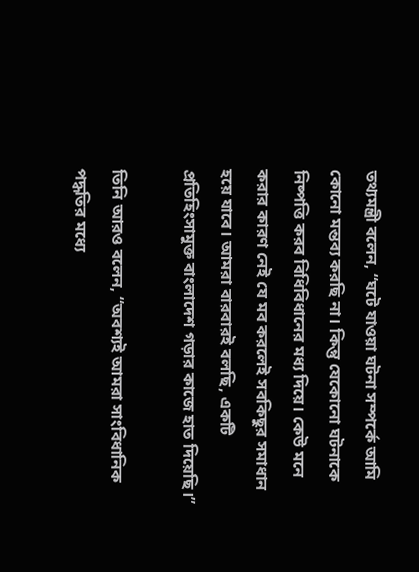তথ্যমন্ত্রী বলেন, “ঘটে যাওয়া ঘটনা সম্পর্কে আমি কোনো মন্তব্য করছি না। কিন্তু যেকোনো ঘটনাকে নিষ্পত্তি করব বিধিবিধানের মধ্য দিয়ে। কেউ মনে করার কারণ নেই যে মব করলেই সবকিছুর সমাধান হয়ে যাবে। আমরা বারবারই বলছি, একটি প্রতিহিংসামুক্ত বাংলাদেশ গড়ার কাজে হাত দিয়েছি।”

তিনি আরও বলেন, “অবশ্যই আমরা সাংবিধানিক পদ্ধতির মধ্যে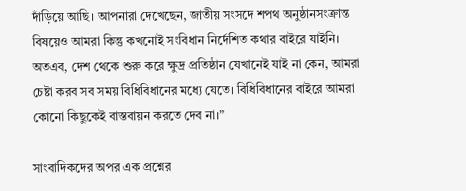দাঁড়িয়ে আছি। আপনারা দেখেছেন, জাতীয় সংসদে শপথ অনুষ্ঠানসংক্রান্ত বিষয়েও আমরা কিন্তু কখনোই সংবিধান নির্দেশিত কথার বাইরে যাইনি। অতএব, দেশ থেকে শুরু করে ক্ষুদ্র প্রতিষ্ঠান যেখানেই যাই না কেন, আমরা চেষ্টা করব সব সময় বিধিবিধানের মধ্যে যেতে। বিধিবিধানের বাইরে আমরা কোনো কিছুকেই বাস্তবায়ন করতে দেব না।”

সাংবাদিকদের অপর এক প্রশ্নের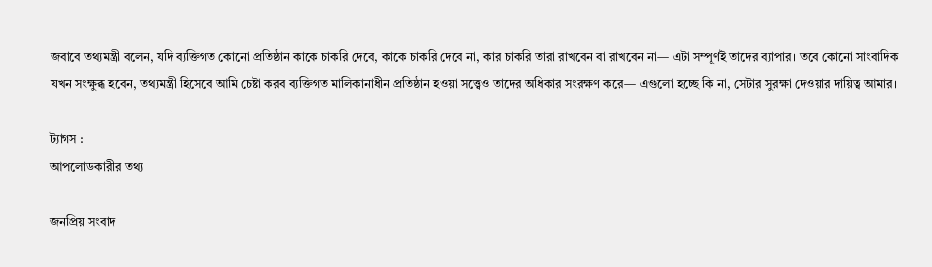জবাবে তথ্যমন্ত্রী বলেন, যদি ব্যক্তিগত কোনো প্রতিষ্ঠান কাকে চাকরি দেবে, কাকে চাকরি দেবে না, কার চাকরি তারা রাখবেন বা রাখবেন না— এটা সম্পূর্ণই তাদের ব্যাপার। তবে কোনো সাংবাদিক যখন সংক্ষুব্ধ হবেন, তথ্যমন্ত্রী হিসেবে আমি চেষ্টা করব ব্যক্তিগত মালিকানাধীন প্রতিষ্ঠান হওয়া সত্ত্বেও তাদের অধিকার সংরক্ষণ করে— এগুলো হচ্ছে কি না, সেটার সুরক্ষা দেওয়ার দায়িত্ব আমার।

ট্যাগস :
আপলোডকারীর তথ্য

জনপ্রিয় সংবাদ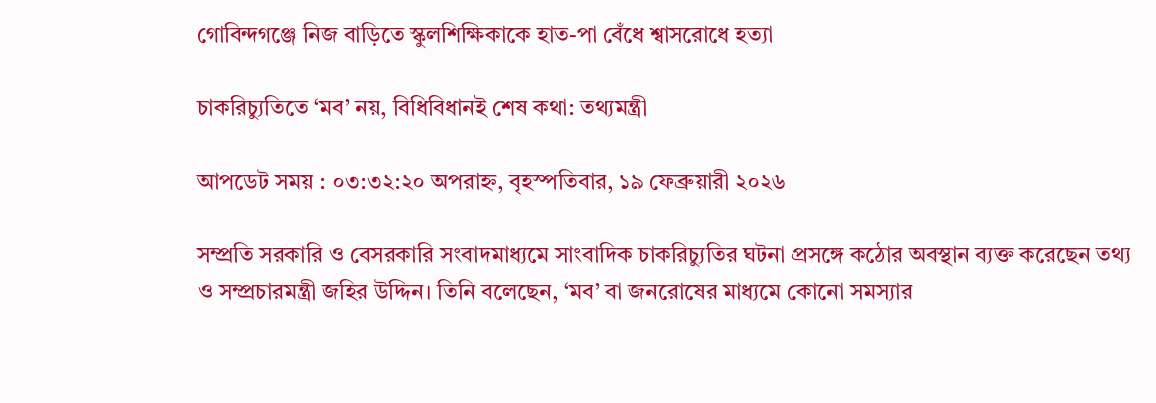গোবিন্দগঞ্জে নিজ বাড়িতে স্কুলশিক্ষিকাকে হাত-পা বেঁধে শ্বাসরোধে হত্যা

চাকরিচ্যুতিতে ‘মব’ নয়, বিধিবিধানই শেষ কথা: তথ্যমন্ত্রী

আপডেট সময় : ০৩:৩২:২০ অপরাহ্ন, বৃহস্পতিবার, ১৯ ফেব্রুয়ারী ২০২৬

সম্প্রতি সরকারি ও বেসরকারি সংবাদমাধ্যমে সাংবাদিক চাকরিচ্যুতির ঘটনা প্রসঙ্গে কঠোর অবস্থান ব্যক্ত করেছেন তথ্য ও সম্প্রচারমন্ত্রী জহির উদ্দিন। তিনি বলেছেন, ‘মব’ বা জনরোষের মাধ্যমে কোনো সমস্যার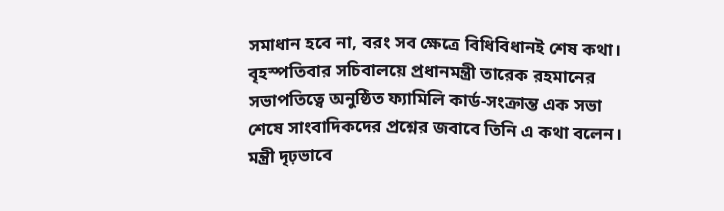সমাধান হবে না, বরং সব ক্ষেত্রে বিধিবিধানই শেষ কথা। বৃহস্পতিবার সচিবালয়ে প্রধানমন্ত্রী তারেক রহমানের সভাপতিত্বে অনুষ্ঠিত ফ্যামিলি কার্ড-সংক্রান্ত এক সভা শেষে সাংবাদিকদের প্রশ্নের জবাবে তিনি এ কথা বলেন। মন্ত্রী দৃঢ়ভাবে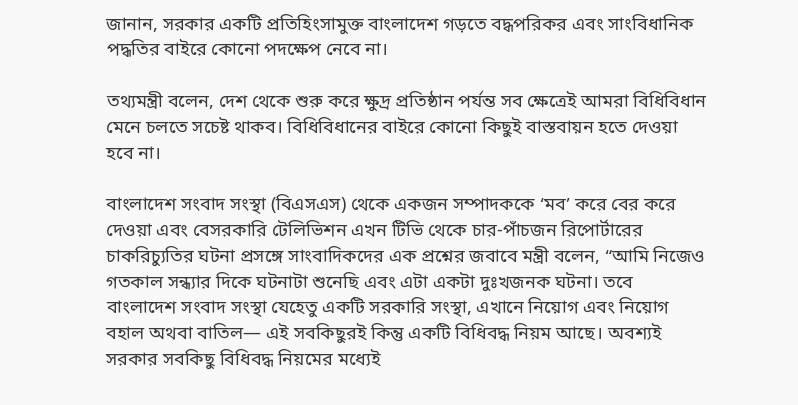জানান, সরকার একটি প্রতিহিংসামুক্ত বাংলাদেশ গড়তে বদ্ধপরিকর এবং সাংবিধানিক পদ্ধতির বাইরে কোনো পদক্ষেপ নেবে না।

তথ্যমন্ত্রী বলেন, দেশ থেকে শুরু করে ক্ষুদ্র প্রতিষ্ঠান পর্যন্ত সব ক্ষেত্রেই আমরা বিধিবিধান মেনে চলতে সচেষ্ট থাকব। বিধিবিধানের বাইরে কোনো কিছুই বাস্তবায়ন হতে দেওয়া হবে না।

বাংলাদেশ সংবাদ সংস্থা (বিএসএস) থেকে একজন সম্পাদককে ‘মব’ করে বের করে দেওয়া এবং বেসরকারি টেলিভিশন এখন টিভি থেকে চার-পাঁচজন রিপোর্টারের চাকরিচ্যুতির ঘটনা প্রসঙ্গে সাংবাদিকদের এক প্রশ্নের জবাবে মন্ত্রী বলেন, “আমি নিজেও গতকাল সন্ধ্যার দিকে ঘটনাটা শুনেছি এবং এটা একটা দুঃখজনক ঘটনা। তবে বাংলাদেশ সংবাদ সংস্থা যেহেতু একটি সরকারি সংস্থা, এখানে নিয়োগ এবং নিয়োগ বহাল অথবা বাতিল— এই সবকিছুরই কিন্তু একটি বিধিবদ্ধ নিয়ম আছে। অবশ্যই সরকার সবকিছু বিধিবদ্ধ নিয়মের মধ্যেই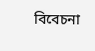বিবেচনা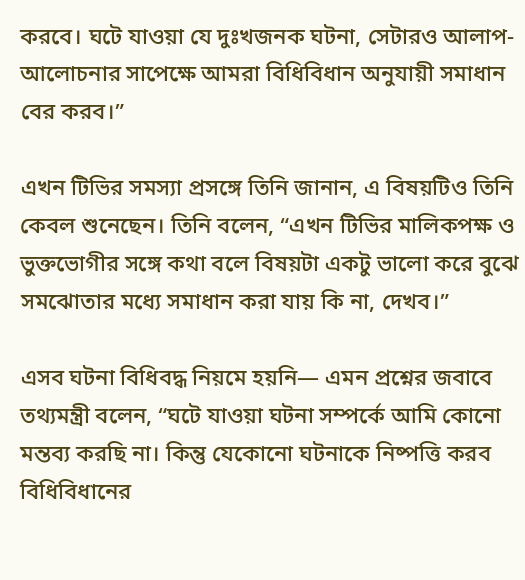করবে। ঘটে যাওয়া যে দুঃখজনক ঘটনা, সেটারও আলাপ-আলোচনার সাপেক্ষে আমরা বিধিবিধান অনুযায়ী সমাধান বের করব।”

এখন টিভির সমস্যা প্রসঙ্গে তিনি জানান, এ বিষয়টিও তিনি কেবল শুনেছেন। তিনি বলেন, “এখন টিভির মালিকপক্ষ ও ভুক্তভোগীর সঙ্গে কথা বলে বিষয়টা একটু ভালো করে বুঝে সমঝোতার মধ্যে সমাধান করা যায় কি না, দেখব।”

এসব ঘটনা বিধিবদ্ধ নিয়মে হয়নি— এমন প্রশ্নের জবাবে তথ্যমন্ত্রী বলেন, “ঘটে যাওয়া ঘটনা সম্পর্কে আমি কোনো মন্তব্য করছি না। কিন্তু যেকোনো ঘটনাকে নিষ্পত্তি করব বিধিবিধানের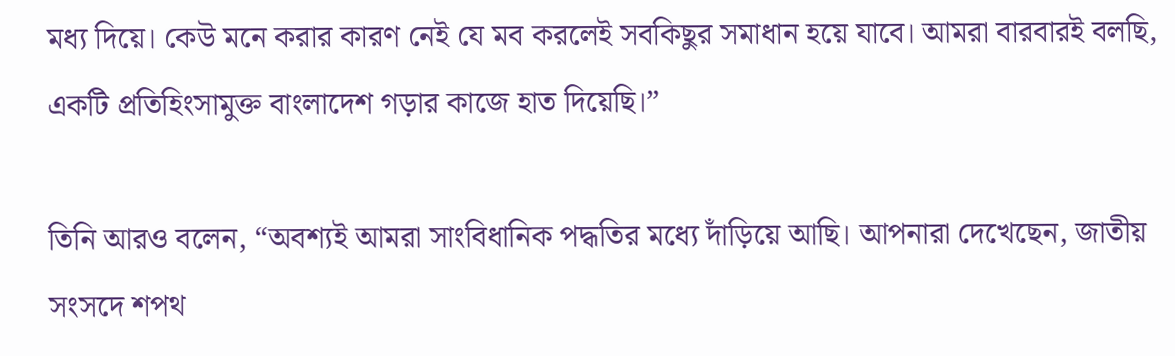মধ্য দিয়ে। কেউ মনে করার কারণ নেই যে মব করলেই সবকিছুর সমাধান হয়ে যাবে। আমরা বারবারই বলছি, একটি প্রতিহিংসামুক্ত বাংলাদেশ গড়ার কাজে হাত দিয়েছি।”

তিনি আরও বলেন, “অবশ্যই আমরা সাংবিধানিক পদ্ধতির মধ্যে দাঁড়িয়ে আছি। আপনারা দেখেছেন, জাতীয় সংসদে শপথ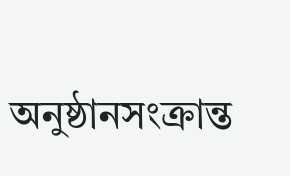অনুষ্ঠানসংক্রান্ত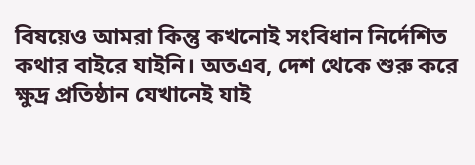বিষয়েও আমরা কিন্তু কখনোই সংবিধান নির্দেশিত কথার বাইরে যাইনি। অতএব, দেশ থেকে শুরু করে ক্ষুদ্র প্রতিষ্ঠান যেখানেই যাই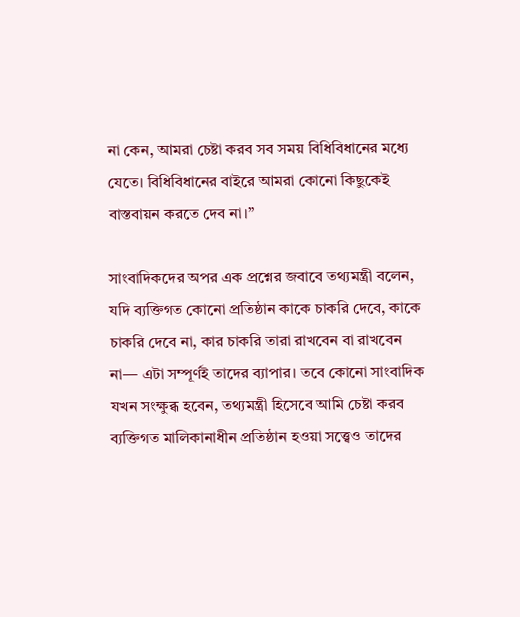না কেন, আমরা চেষ্টা করব সব সময় বিধিবিধানের মধ্যে যেতে। বিধিবিধানের বাইরে আমরা কোনো কিছুকেই বাস্তবায়ন করতে দেব না।”

সাংবাদিকদের অপর এক প্রশ্নের জবাবে তথ্যমন্ত্রী বলেন, যদি ব্যক্তিগত কোনো প্রতিষ্ঠান কাকে চাকরি দেবে, কাকে চাকরি দেবে না, কার চাকরি তারা রাখবেন বা রাখবেন না— এটা সম্পূর্ণই তাদের ব্যাপার। তবে কোনো সাংবাদিক যখন সংক্ষুব্ধ হবেন, তথ্যমন্ত্রী হিসেবে আমি চেষ্টা করব ব্যক্তিগত মালিকানাধীন প্রতিষ্ঠান হওয়া সত্ত্বেও তাদের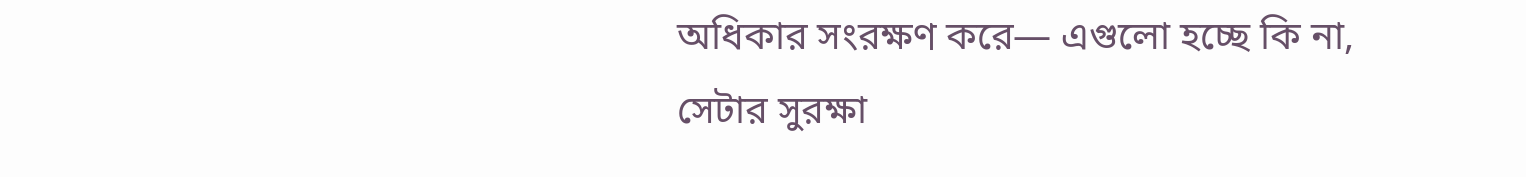অধিকার সংরক্ষণ করে— এগুলো হচ্ছে কি না, সেটার সুরক্ষা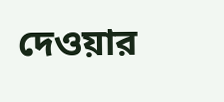দেওয়ার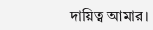দায়িত্ব আমার।